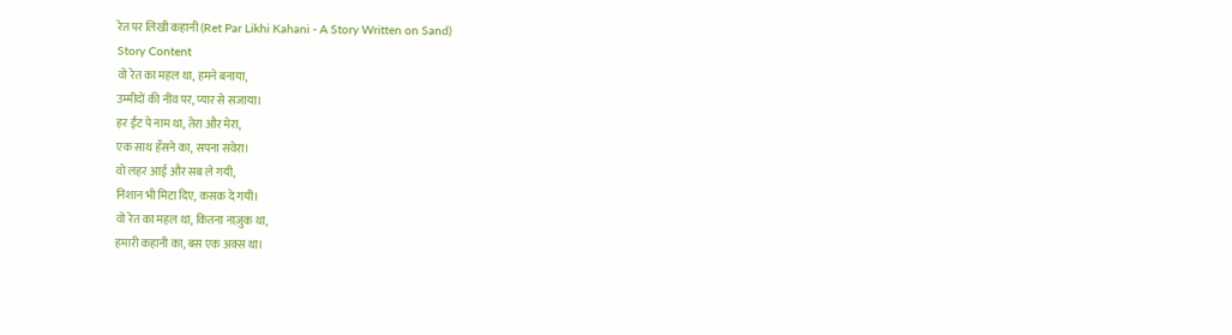रेत पर लिखी कहानी (Ret Par Likhi Kahani - A Story Written on Sand)
Story Content
वो रेत का महल था, हमने बनाया,
उम्मीदों की नींव पर, प्यार से सजाया।
हर ईंट पे नाम था, तेरा और मेरा,
एक साथ हँसने का, सपना सवेरा।
वो लहर आई और सब ले गयी,
निशान भी मिटा दिए, कसक दे गयी।
वो रेत का महल था, कितना नाज़ुक था,
हमारी कहानी का, बस एक अक्स था।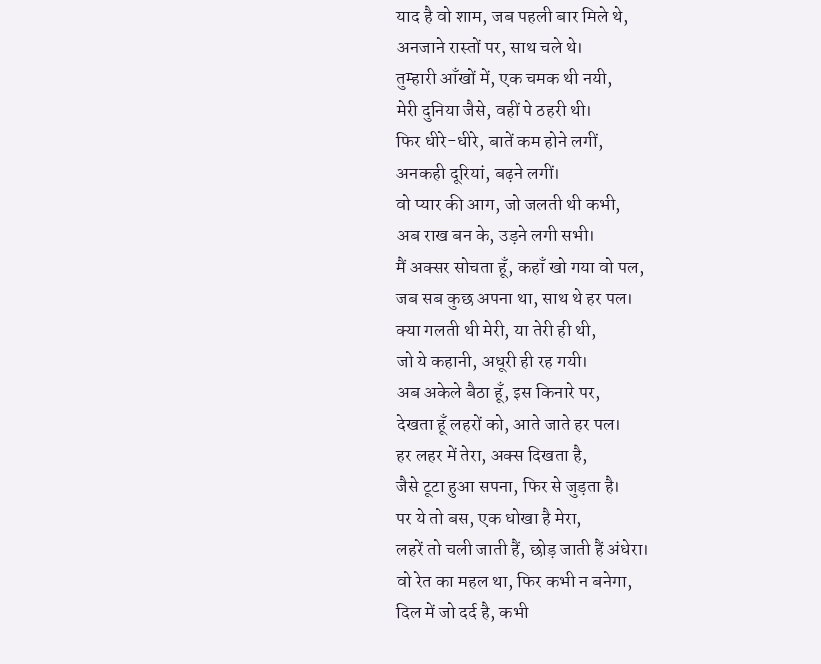याद है वो शाम, जब पहली बार मिले थे,
अनजाने रास्तों पर, साथ चले थे।
तुम्हारी आँखों में, एक चमक थी नयी,
मेरी दुनिया जैसे, वहीं पे ठहरी थी।
फिर धीरे-धीरे, बातें कम होने लगीं,
अनकही दूरियां, बढ़ने लगीं।
वो प्यार की आग, जो जलती थी कभी,
अब राख बन के, उड़ने लगी सभी।
मैं अक्सर सोचता हूँ, कहाँ खो गया वो पल,
जब सब कुछ अपना था, साथ थे हर पल।
क्या गलती थी मेरी, या तेरी ही थी,
जो ये कहानी, अधूरी ही रह गयी।
अब अकेले बैठा हूँ, इस किनारे पर,
देखता हूँ लहरों को, आते जाते हर पल।
हर लहर में तेरा, अक्स दिखता है,
जैसे टूटा हुआ सपना, फिर से जुड़ता है।
पर ये तो बस, एक धोखा है मेरा,
लहरें तो चली जाती हैं, छोड़ जाती हैं अंधेरा।
वो रेत का महल था, फिर कभी न बनेगा,
दिल में जो दर्द है, कभी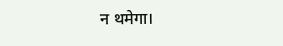न थमेगा।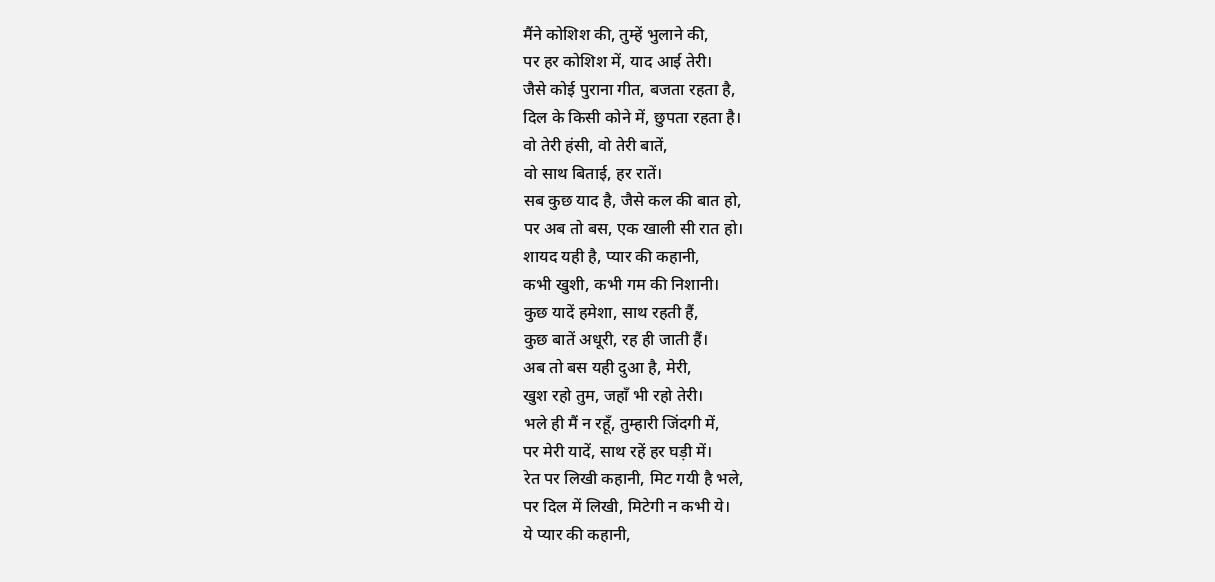मैंने कोशिश की, तुम्हें भुलाने की,
पर हर कोशिश में, याद आई तेरी।
जैसे कोई पुराना गीत, बजता रहता है,
दिल के किसी कोने में, छुपता रहता है।
वो तेरी हंसी, वो तेरी बातें,
वो साथ बिताई, हर रातें।
सब कुछ याद है, जैसे कल की बात हो,
पर अब तो बस, एक खाली सी रात हो।
शायद यही है, प्यार की कहानी,
कभी खुशी, कभी गम की निशानी।
कुछ यादें हमेशा, साथ रहती हैं,
कुछ बातें अधूरी, रह ही जाती हैं।
अब तो बस यही दुआ है, मेरी,
खुश रहो तुम, जहाँ भी रहो तेरी।
भले ही मैं न रहूँ, तुम्हारी जिंदगी में,
पर मेरी यादें, साथ रहें हर घड़ी में।
रेत पर लिखी कहानी, मिट गयी है भले,
पर दिल में लिखी, मिटेगी न कभी ये।
ये प्यार की कहानी,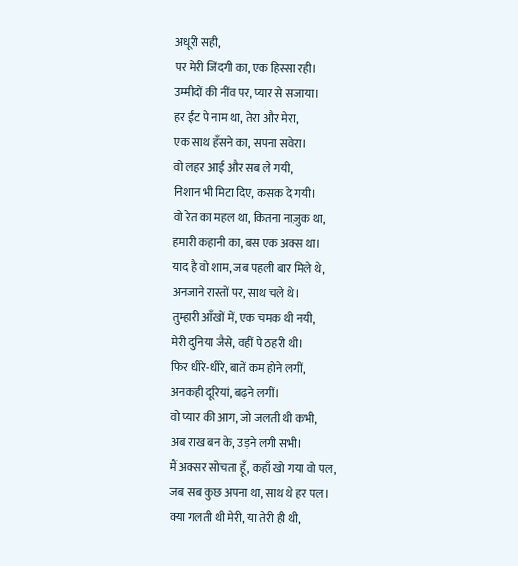अधूरी सही,
पर मेरी जिंदगी का, एक हिस्सा रही।
उम्मीदों की नींव पर, प्यार से सजाया।
हर ईंट पे नाम था, तेरा और मेरा,
एक साथ हँसने का, सपना सवेरा।
वो लहर आई और सब ले गयी,
निशान भी मिटा दिए, कसक दे गयी।
वो रेत का महल था, कितना नाज़ुक था,
हमारी कहानी का, बस एक अक्स था।
याद है वो शाम, जब पहली बार मिले थे,
अनजाने रास्तों पर, साथ चले थे।
तुम्हारी आँखों में, एक चमक थी नयी,
मेरी दुनिया जैसे, वहीं पे ठहरी थी।
फिर धीरे-धीरे, बातें कम होने लगीं,
अनकही दूरियां, बढ़ने लगीं।
वो प्यार की आग, जो जलती थी कभी,
अब राख बन के, उड़ने लगी सभी।
मैं अक्सर सोचता हूँ, कहाँ खो गया वो पल,
जब सब कुछ अपना था, साथ थे हर पल।
क्या गलती थी मेरी, या तेरी ही थी,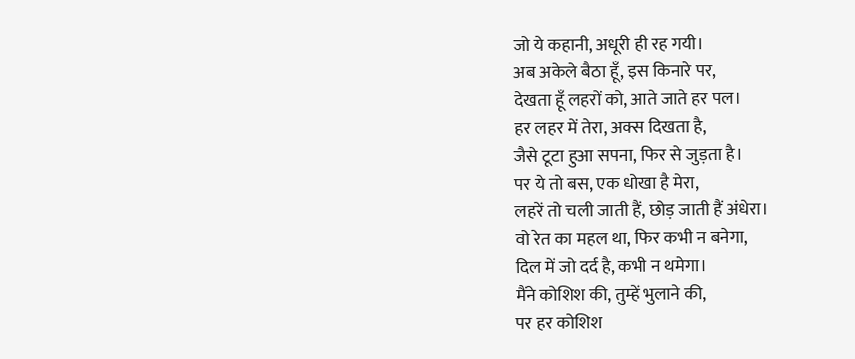जो ये कहानी, अधूरी ही रह गयी।
अब अकेले बैठा हूँ, इस किनारे पर,
देखता हूँ लहरों को, आते जाते हर पल।
हर लहर में तेरा, अक्स दिखता है,
जैसे टूटा हुआ सपना, फिर से जुड़ता है।
पर ये तो बस, एक धोखा है मेरा,
लहरें तो चली जाती हैं, छोड़ जाती हैं अंधेरा।
वो रेत का महल था, फिर कभी न बनेगा,
दिल में जो दर्द है, कभी न थमेगा।
मैंने कोशिश की, तुम्हें भुलाने की,
पर हर कोशिश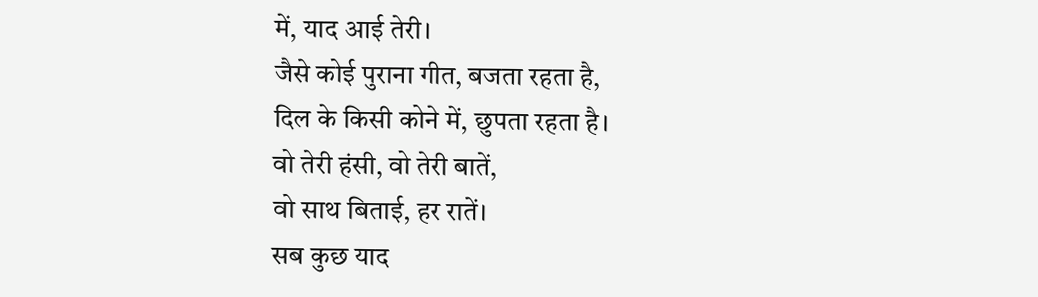में, याद आई तेरी।
जैसे कोई पुराना गीत, बजता रहता है,
दिल के किसी कोने में, छुपता रहता है।
वो तेरी हंसी, वो तेरी बातें,
वो साथ बिताई, हर रातें।
सब कुछ याद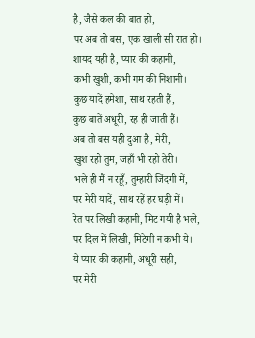है, जैसे कल की बात हो,
पर अब तो बस, एक खाली सी रात हो।
शायद यही है, प्यार की कहानी,
कभी खुशी, कभी गम की निशानी।
कुछ यादें हमेशा, साथ रहती हैं,
कुछ बातें अधूरी, रह ही जाती हैं।
अब तो बस यही दुआ है, मेरी,
खुश रहो तुम, जहाँ भी रहो तेरी।
भले ही मैं न रहूँ, तुम्हारी जिंदगी में,
पर मेरी यादें, साथ रहें हर घड़ी में।
रेत पर लिखी कहानी, मिट गयी है भले,
पर दिल में लिखी, मिटेगी न कभी ये।
ये प्यार की कहानी, अधूरी सही,
पर मेरी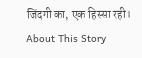जिंदगी का, एक हिस्सा रही।
About This Story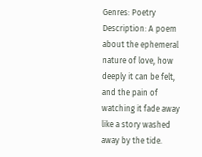Genres: Poetry
Description: A poem about the ephemeral nature of love, how deeply it can be felt, and the pain of watching it fade away like a story washed away by the tide.